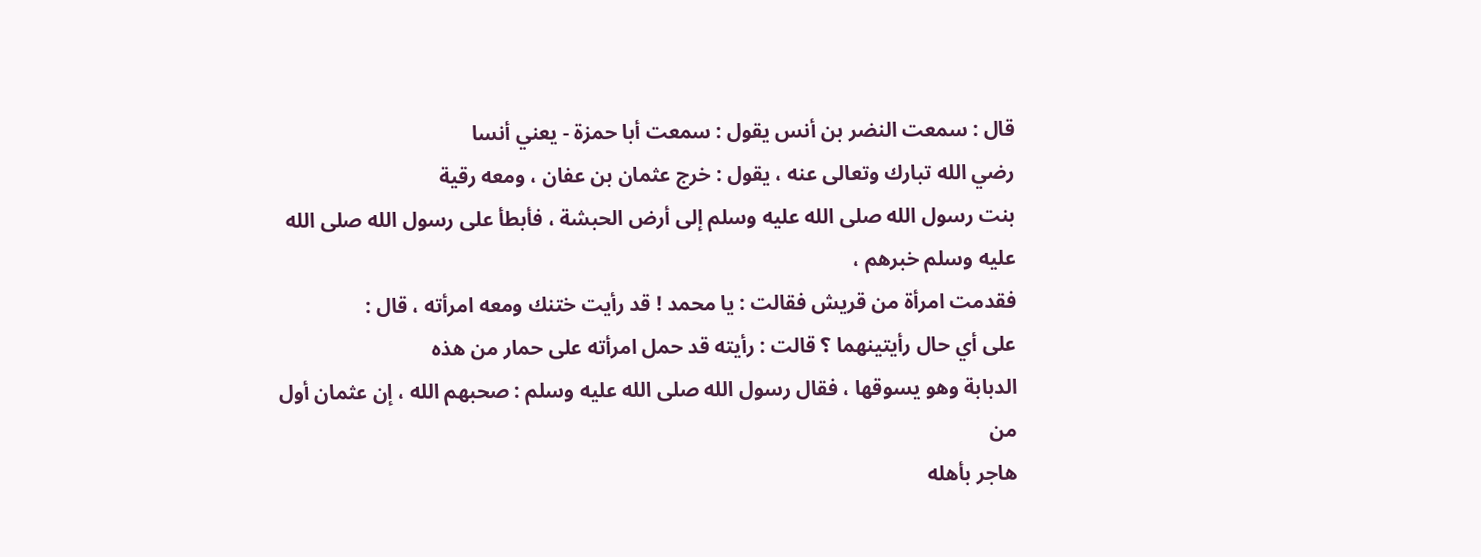قال : سمعت النضر بن أنس يقول : سمعت أبا حمزة - يعني أنسا
رضي الله تبارك وتعالى عنه ، يقول : خرج عثمان بن عفان ، ومعه رقية
بنت رسول الله صلى الله عليه وسلم إلى أرض الحبشة ، فأبطأ على رسول الله صلى الله عليه وسلم خبرهم ،
فقدمت امرأة من قريش فقالت : يا محمد ! قد رأيت ختنك ومعه امرأته ، قال :
على أي حال رأيتينهما ؟ قالت : رأيته قد حمل امرأته على حمار من هذه
الدبابة وهو يسوقها ، فقال رسول الله صلى الله عليه وسلم : صحبهم الله ، إن عثمان أول من
هاجر بأهله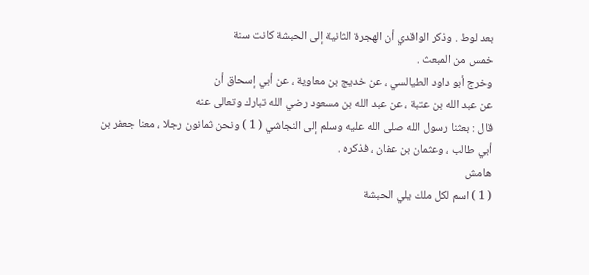بعد لوط . وذكر الواقدي أن الهجرة الثانية إلى الحبشة كانت سنة
خمس من المبعث .
وخرج أبو داود الطيالسي ، عن خديج بن معاوية ، عن أبي إسحاق أن
عن عبد الله بن عتبة ، عن عبد الله بن مسعود رضي الله تبارك وتعالى عنه
قال : بعثنا رسول الله صلى الله عليه وسلم إلى النجاشي ( 1 ) ونحن ثمانون رجلا ، معنا جعفر بن
أبي طالب ، وعثمان بن عفان ، فذكره .
هامش
( 1 ) اسم لكل ملك يلي الحبشة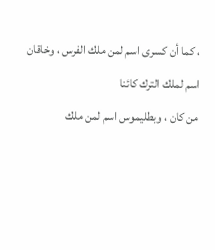، كما أن كسرى اسم لمن ملك الفرس ، وخاقان اسم لملك الترك كائنا
من كان ، وبطليموس اسم لمن ملك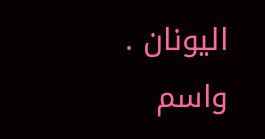اليونان . واسم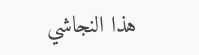هذا النجاشي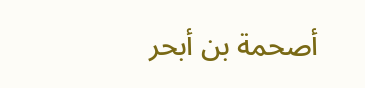أصحمة بن أبحر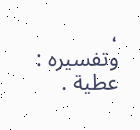،
وتفسيره : عطية .